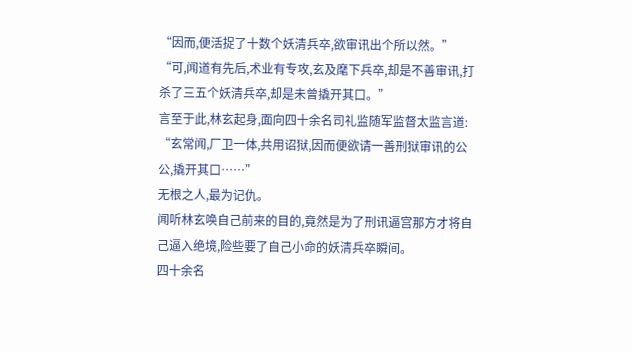“因而,便活捉了十数个妖清兵卒,欲审讯出个所以然。”
“可,闻道有先后,术业有专攻,玄及麾下兵卒,却是不善审讯,打杀了三五个妖清兵卒,却是未曾撬开其口。”
言至于此,林玄起身,面向四十余名司礼监随军监督太监言道:
“玄常闻,厂卫一体,共用诏狱,因而便欲请一善刑狱审讯的公公,撬开其口……”
无根之人,最为记仇。
闻听林玄唤自己前来的目的,竟然是为了刑讯逼宫那方才将自己逼入绝境,险些要了自己小命的妖清兵卒瞬间。
四十余名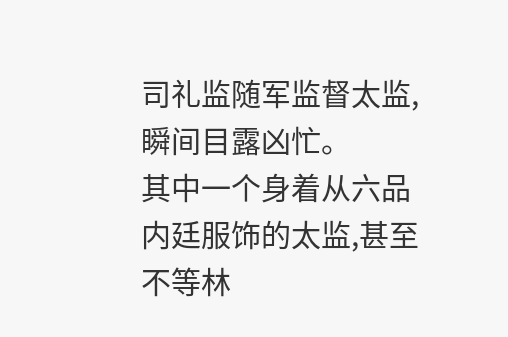司礼监随军监督太监,瞬间目露凶忙。
其中一个身着从六品内廷服饰的太监,甚至不等林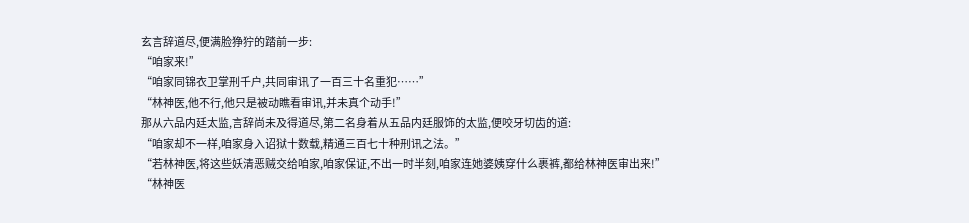玄言辞道尽,便满脸狰狞的踏前一步:
“咱家来!”
“咱家同锦衣卫掌刑千户,共同审讯了一百三十名重犯……”
“林神医,他不行,他只是被动瞧看审讯,并未真个动手!”
那从六品内廷太监,言辞尚未及得道尽,第二名身着从五品内廷服饰的太监,便咬牙切齿的道:
“咱家却不一样,咱家身入诏狱十数载,精通三百七十种刑讯之法。”
“若林神医,将这些妖清恶贼交给咱家,咱家保证,不出一时半刻,咱家连她婆姨穿什么裹裤,都给林神医审出来!”
“林神医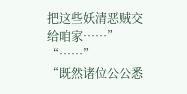把这些妖清恶贼交给咱家……”
“……”
“既然诸位公公悉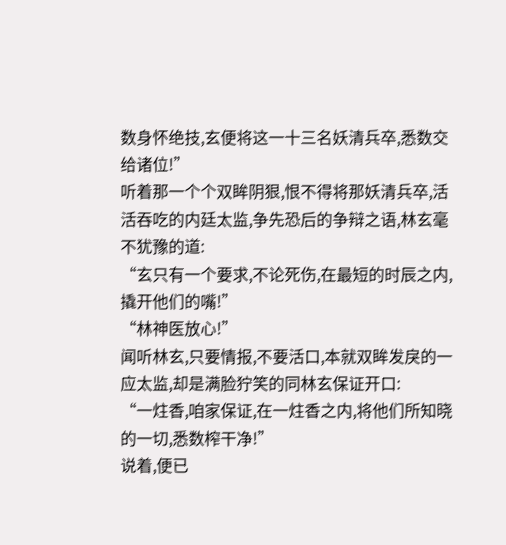数身怀绝技,玄便将这一十三名妖清兵卒,悉数交给诸位!”
听着那一个个双眸阴狠,恨不得将那妖清兵卒,活活吞吃的内廷太监,争先恐后的争辩之语,林玄毫不犹豫的道:
“玄只有一个要求,不论死伤,在最短的时辰之内,撬开他们的嘴!”
“林神医放心!”
闻听林玄,只要情报,不要活口,本就双眸发戾的一应太监,却是满脸狞笑的同林玄保证开口:
“一炷香,咱家保证,在一炷香之内,将他们所知晓的一切,悉数榨干净!”
说着,便已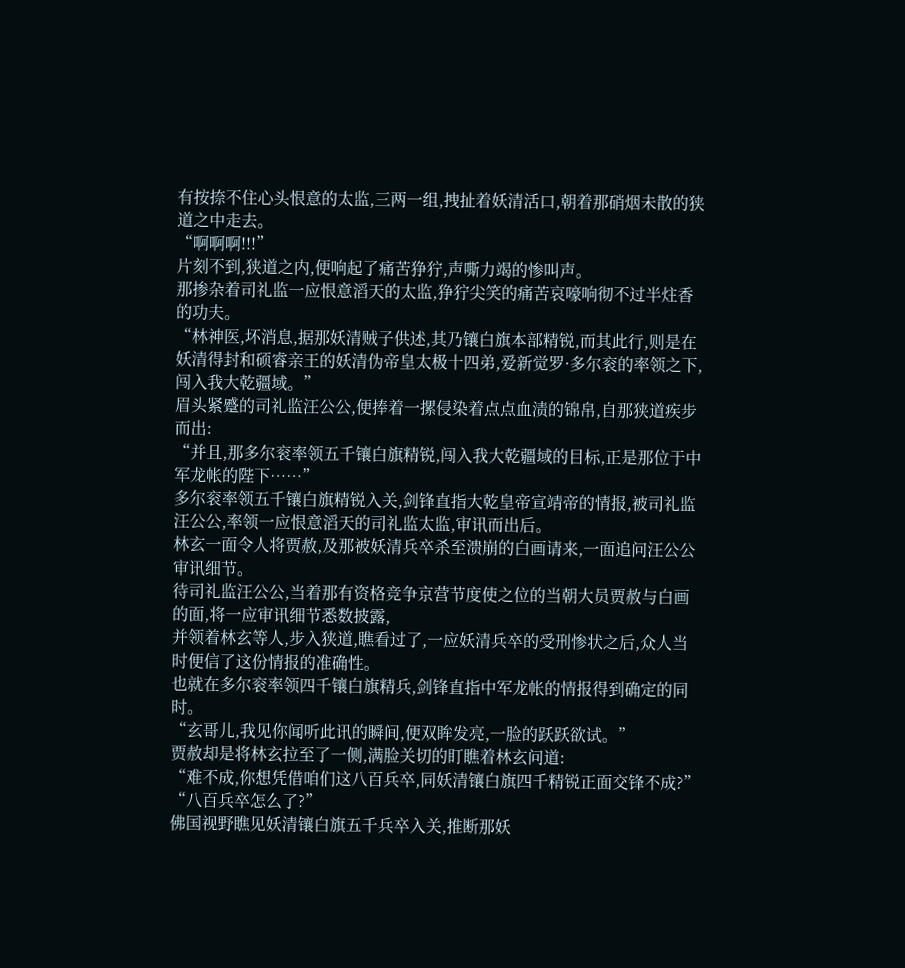有按捺不住心头恨意的太监,三两一组,拽扯着妖清活口,朝着那硝烟未散的狭道之中走去。
“啊啊啊!!!”
片刻不到,狭道之内,便响起了痛苦狰狞,声嘶力竭的惨叫声。
那掺杂着司礼监一应恨意滔天的太监,狰狞尖笑的痛苦哀嚎响彻不过半炷香的功夫。
“林神医,坏消息,据那妖清贼子供述,其乃镶白旗本部精锐,而其此行,则是在妖清得封和硕睿亲王的妖清伪帝皇太极十四弟,爱新觉罗·多尔衮的率领之下,闯入我大乾疆域。”
眉头紧蹙的司礼监汪公公,便捧着一摞侵染着点点血渍的锦帛,自那狭道疾步而出:
“并且,那多尔衮率领五千镶白旗精锐,闯入我大乾疆域的目标,正是那位于中军龙帐的陛下……”
多尔衮率领五千镶白旗精锐入关,剑锋直指大乾皇帝宣靖帝的情报,被司礼监汪公公,率领一应恨意滔天的司礼监太监,审讯而出后。
林玄一面令人将贾赦,及那被妖清兵卒杀至溃崩的白画请来,一面追问汪公公审讯细节。
待司礼监汪公公,当着那有资格竞争京营节度使之位的当朝大员贾赦与白画的面,将一应审讯细节悉数披露,
并领着林玄等人,步入狭道,瞧看过了,一应妖清兵卒的受刑惨状之后,众人当时便信了这份情报的准确性。
也就在多尔衮率领四千镶白旗精兵,剑锋直指中军龙帐的情报得到确定的同时。
“玄哥儿,我见你闻听此讯的瞬间,便双眸发亮,一脸的跃跃欲试。”
贾赦却是将林玄拉至了一侧,满脸关切的盯瞧着林玄问道:
“难不成,你想凭借咱们这八百兵卒,同妖清镶白旗四千精锐正面交锋不成?”
“八百兵卒怎么了?”
佛国视野瞧见妖清镶白旗五千兵卒入关,推断那妖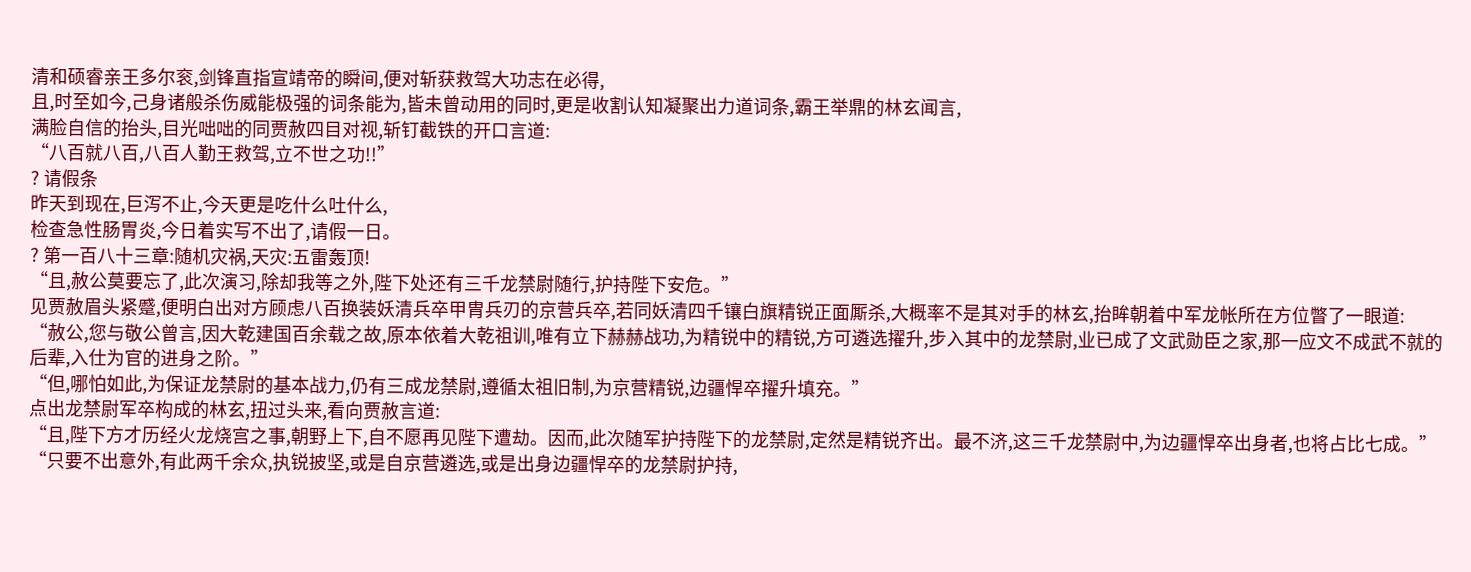清和硕睿亲王多尔衮,剑锋直指宣靖帝的瞬间,便对斩获救驾大功志在必得,
且,时至如今,己身诸般杀伤威能极强的词条能为,皆未曾动用的同时,更是收割认知凝聚出力道词条,霸王举鼎的林玄闻言,
满脸自信的抬头,目光咄咄的同贾赦四目对视,斩钉截铁的开口言道:
“八百就八百,八百人勤王救驾,立不世之功!!”
? 请假条
昨天到现在,巨泻不止,今天更是吃什么吐什么,
检查急性肠胃炎,今日着实写不出了,请假一日。
? 第一百八十三章:随机灾祸,天灾:五雷轰顶!
“且,赦公莫要忘了,此次演习,除却我等之外,陛下处还有三千龙禁尉随行,护持陛下安危。”
见贾赦眉头紧蹙,便明白出对方顾虑八百换装妖清兵卒甲胄兵刃的京营兵卒,若同妖清四千镶白旗精锐正面厮杀,大概率不是其对手的林玄,抬眸朝着中军龙帐所在方位瞥了一眼道:
“赦公,您与敬公曾言,因大乾建国百余载之故,原本依着大乾祖训,唯有立下赫赫战功,为精锐中的精锐,方可遴选擢升,步入其中的龙禁尉,业已成了文武勋臣之家,那一应文不成武不就的后辈,入仕为官的进身之阶。”
“但,哪怕如此,为保证龙禁尉的基本战力,仍有三成龙禁尉,遵循太祖旧制,为京营精锐,边疆悍卒擢升填充。”
点出龙禁尉军卒构成的林玄,扭过头来,看向贾赦言道:
“且,陛下方才历经火龙烧宫之事,朝野上下,自不愿再见陛下遭劫。因而,此次随军护持陛下的龙禁尉,定然是精锐齐出。最不济,这三千龙禁尉中,为边疆悍卒出身者,也将占比七成。”
“只要不出意外,有此两千余众,执锐披坚,或是自京营遴选,或是出身边疆悍卒的龙禁尉护持,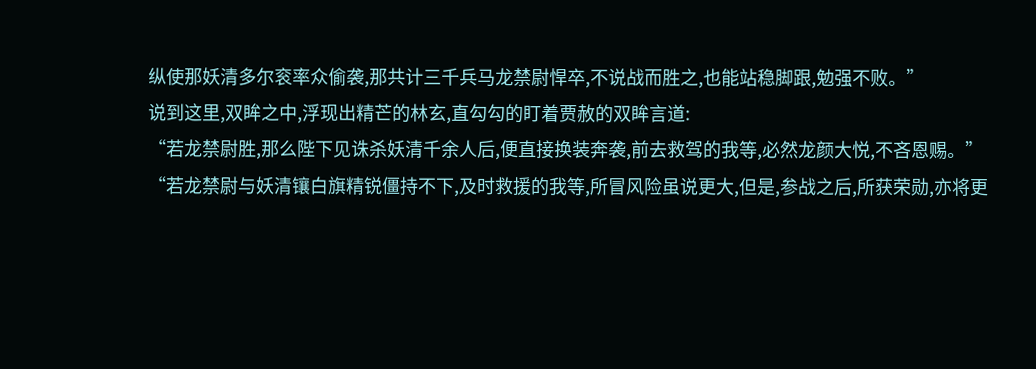纵使那妖清多尔衮率众偷袭,那共计三千兵马龙禁尉悍卒,不说战而胜之,也能站稳脚跟,勉强不败。”
说到这里,双眸之中,浮现出精芒的林玄,直勾勾的盯着贾赦的双眸言道:
“若龙禁尉胜,那么陛下见诛杀妖清千余人后,便直接换装奔袭,前去救驾的我等,必然龙颜大悦,不吝恩赐。”
“若龙禁尉与妖清镶白旗精锐僵持不下,及时救援的我等,所冒风险虽说更大,但是,参战之后,所获荣勋,亦将更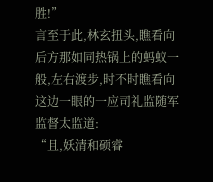胜!”
言至于此,林玄扭头,瞧看向后方那如同热锅上的蚂蚁一般,左右渡步,时不时瞧看向这边一眼的一应司礼监随军监督太监道:
“且,妖清和硕睿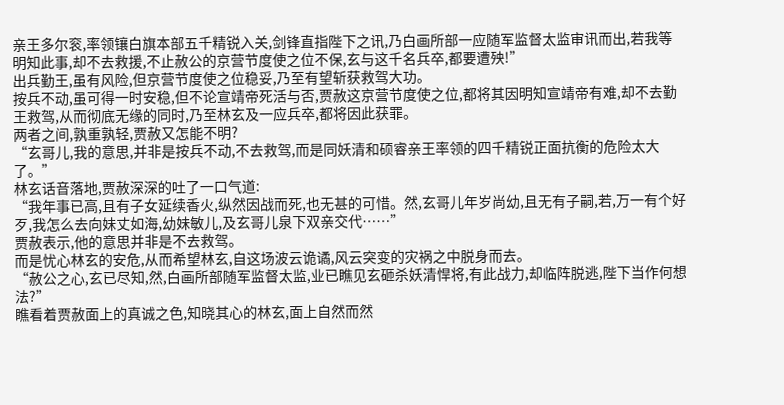亲王多尔衮,率领镶白旗本部五千精锐入关,剑锋直指陛下之讯,乃白画所部一应随军监督太监审讯而出,若我等明知此事,却不去救援,不止赦公的京营节度使之位不保,玄与这千名兵卒,都要遭殃!”
出兵勤王,虽有风险,但京营节度使之位稳妥,乃至有望斩获救驾大功。
按兵不动,虽可得一时安稳,但不论宣靖帝死活与否,贾赦这京营节度使之位,都将其因明知宣靖帝有难,却不去勤王救驾,从而彻底无缘的同时,乃至林玄及一应兵卒,都将因此获罪。
两者之间,孰重孰轻,贾赦又怎能不明?
“玄哥儿,我的意思,并非是按兵不动,不去救驾,而是同妖清和硕睿亲王率领的四千精锐正面抗衡的危险太大了。”
林玄话音落地,贾赦深深的吐了一口气道:
“我年事已高,且有子女延续香火,纵然因战而死,也无甚的可惜。然,玄哥儿年岁尚幼,且无有子嗣,若,万一有个好歹,我怎么去向妹丈如海,幼妹敏儿,及玄哥儿泉下双亲交代……”
贾赦表示,他的意思并非是不去救驾。
而是忧心林玄的安危,从而希望林玄,自这场波云诡谲,风云突变的灾祸之中脱身而去。
“赦公之心,玄已尽知,然,白画所部随军监督太监,业已瞧见玄砸杀妖清悍将,有此战力,却临阵脱逃,陛下当作何想法?”
瞧看着贾赦面上的真诚之色,知晓其心的林玄,面上自然而然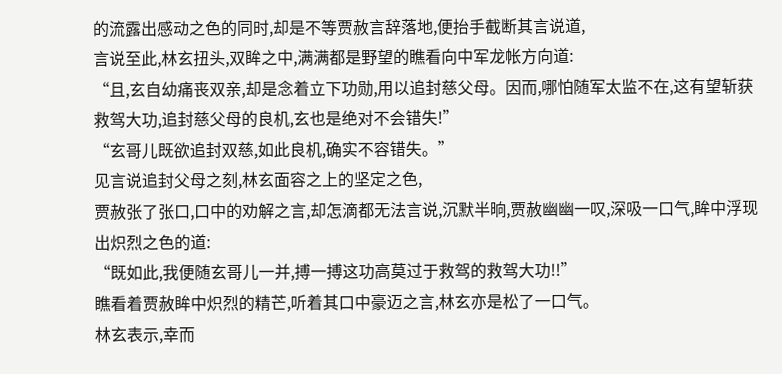的流露出感动之色的同时,却是不等贾赦言辞落地,便抬手截断其言说道,
言说至此,林玄扭头,双眸之中,满满都是野望的瞧看向中军龙帐方向道:
“且,玄自幼痛丧双亲,却是念着立下功勋,用以追封慈父母。因而,哪怕随军太监不在,这有望斩获救驾大功,追封慈父母的良机,玄也是绝对不会错失!”
“玄哥儿既欲追封双慈,如此良机,确实不容错失。”
见言说追封父母之刻,林玄面容之上的坚定之色,
贾赦张了张口,口中的劝解之言,却怎滴都无法言说,沉默半晌,贾赦幽幽一叹,深吸一口气,眸中浮现出炽烈之色的道:
“既如此,我便随玄哥儿一并,搏一搏这功高莫过于救驾的救驾大功!!”
瞧看着贾赦眸中炽烈的精芒,听着其口中豪迈之言,林玄亦是松了一口气。
林玄表示,幸而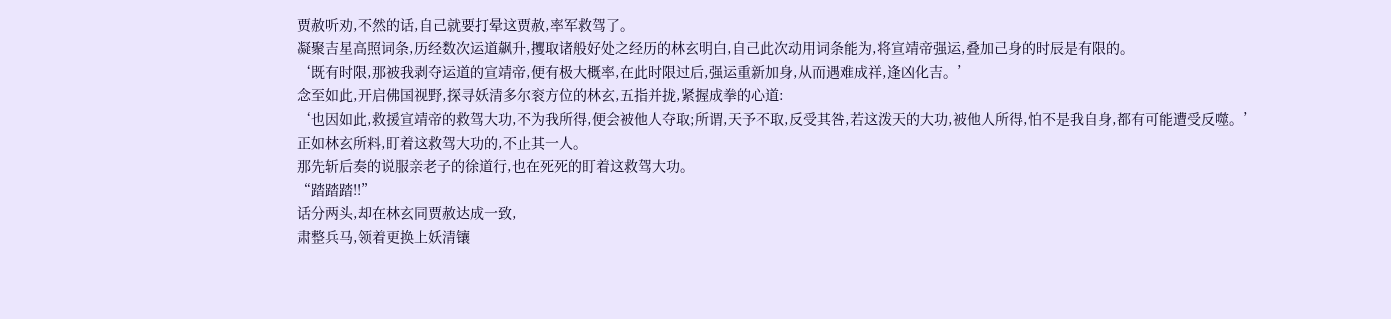贾赦听劝,不然的话,自己就要打晕这贾赦,率军救驾了。
凝聚吉星高照词条,历经数次运道飙升,攫取诸般好处之经历的林玄明白,自己此次动用词条能为,将宣靖帝强运,叠加己身的时辰是有限的。
‘既有时限,那被我剥夺运道的宣靖帝,便有极大概率,在此时限过后,强运重新加身,从而遇难成祥,逢凶化吉。’
念至如此,开启佛国视野,探寻妖清多尔衮方位的林玄,五指并拢,紧握成拳的心道:
‘也因如此,救援宣靖帝的救驾大功,不为我所得,便会被他人夺取;所谓,天予不取,反受其咎,若这泼天的大功,被他人所得,怕不是我自身,都有可能遭受反噬。’
正如林玄所料,盯着这救驾大功的,不止其一人。
那先斩后奏的说服亲老子的徐道行,也在死死的盯着这救驾大功。
“踏踏踏!!”
话分两头,却在林玄同贾赦达成一致,
肃整兵马,领着更换上妖清镶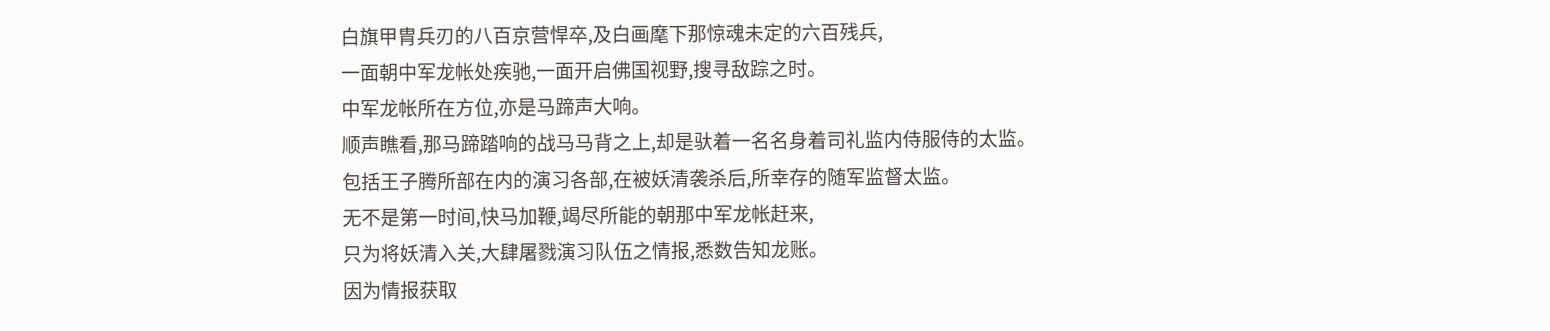白旗甲胄兵刃的八百京营悍卒,及白画麾下那惊魂未定的六百残兵,
一面朝中军龙帐处疾驰,一面开启佛国视野,搜寻敌踪之时。
中军龙帐所在方位,亦是马蹄声大响。
顺声瞧看,那马蹄踏响的战马马背之上,却是驮着一名名身着司礼监内侍服侍的太监。
包括王子腾所部在内的演习各部,在被妖清袭杀后,所幸存的随军监督太监。
无不是第一时间,快马加鞭,竭尽所能的朝那中军龙帐赶来,
只为将妖清入关,大肆屠戮演习队伍之情报,悉数告知龙账。
因为情报获取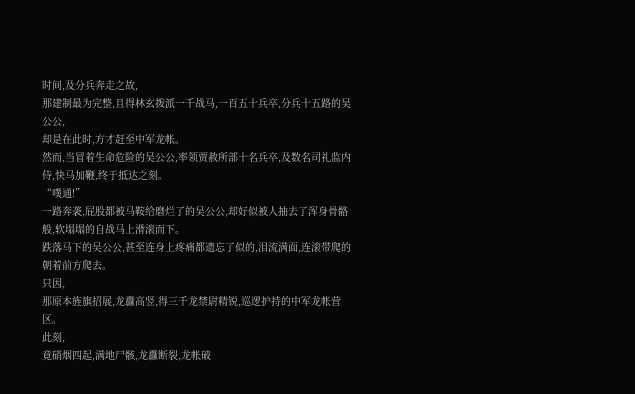时间,及分兵奔走之故,
那建制最为完整,且得林玄拨派一千战马,一百五十兵卒,分兵十五路的吴公公,
却是在此时,方才赶至中军龙帐。
然而,当冒着生命危险的吴公公,率领贾赦所部十名兵卒,及数名司礼监内侍,快马加鞭,终于抵达之刻。
“噗通!”
一路奔袭,屁股都被马鞍给磨烂了的吴公公,却好似被人抽去了浑身骨骼般,软塌塌的自战马上滑滚而下。
跌落马下的吴公公,甚至连身上疼痛都遗忘了似的,泪流满面,连滚带爬的朝着前方爬去。
只因,
那原本旌旗招展,龙纛高竖,得三千龙禁尉精锐,巡逻护持的中军龙帐营区。
此刻,
竟硝烟四起,满地尸骸,龙纛断裂,龙帐破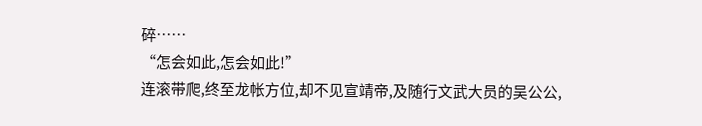碎……
“怎会如此,怎会如此!”
连滚带爬,终至龙帐方位,却不见宣靖帝,及随行文武大员的吴公公,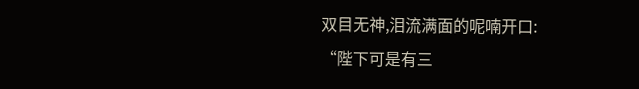双目无神,泪流满面的呢喃开口:
“陛下可是有三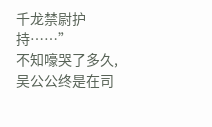千龙禁尉护持……”
不知嚎哭了多久,吴公公终是在司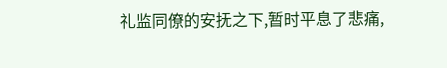礼监同僚的安抚之下,暂时平息了悲痛,